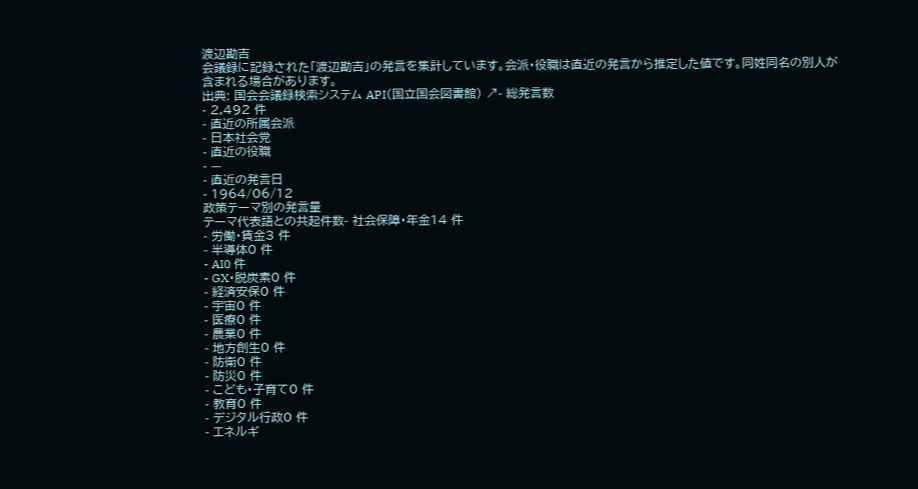渡辺勘吉
会議録に記録された「渡辺勘吉」の発言を集計しています。会派・役職は直近の発言から推定した値です。同姓同名の別人が含まれる場合があります。
出典: 国会会議録検索システム API(国立国会図書館) ↗- 総発言数
- 2,492 件
- 直近の所属会派
- 日本社会党
- 直近の役職
- —
- 直近の発言日
- 1964/06/12
政策テーマ別の発言量
テーマ代表語との共起件数- 社会保障・年金14 件
- 労働・賃金3 件
- 半導体0 件
- AI0 件
- GX・脱炭素0 件
- 経済安保0 件
- 宇宙0 件
- 医療0 件
- 農業0 件
- 地方創生0 件
- 防衛0 件
- 防災0 件
- こども・子育て0 件
- 教育0 件
- デジタル行政0 件
- エネルギ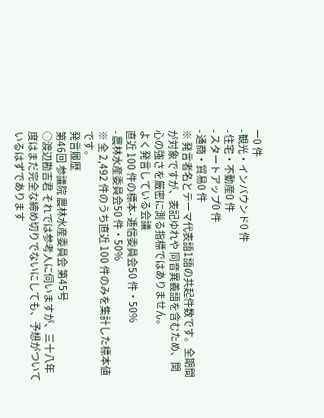ー0 件
- 観光・インバウンド0 件
- 住宅・不動産0 件
- スタートアップ0 件
- 通商・貿易0 件
※ 発言者名とテーマ代表語1語の共起件数です。全期間が対象ですが、表記ゆれや 同音異義語を含むため、関心の強さを厳密に測る指標ではありません。
よく発言している会議
直近 100 件の標本- 逓信委員会50 件・50%
- 農林水産委員会50 件・50%
※ 全 2,492 件のうち直近 100 件のみを集計した標本値です。
発言履歴
第46回 参議院 農林水産委員会 第45号
○渡辺勘吉君 それでは参考人に伺いますが、三十八年度はまだ完全な締め切りでないにしても、予想がついているはずであります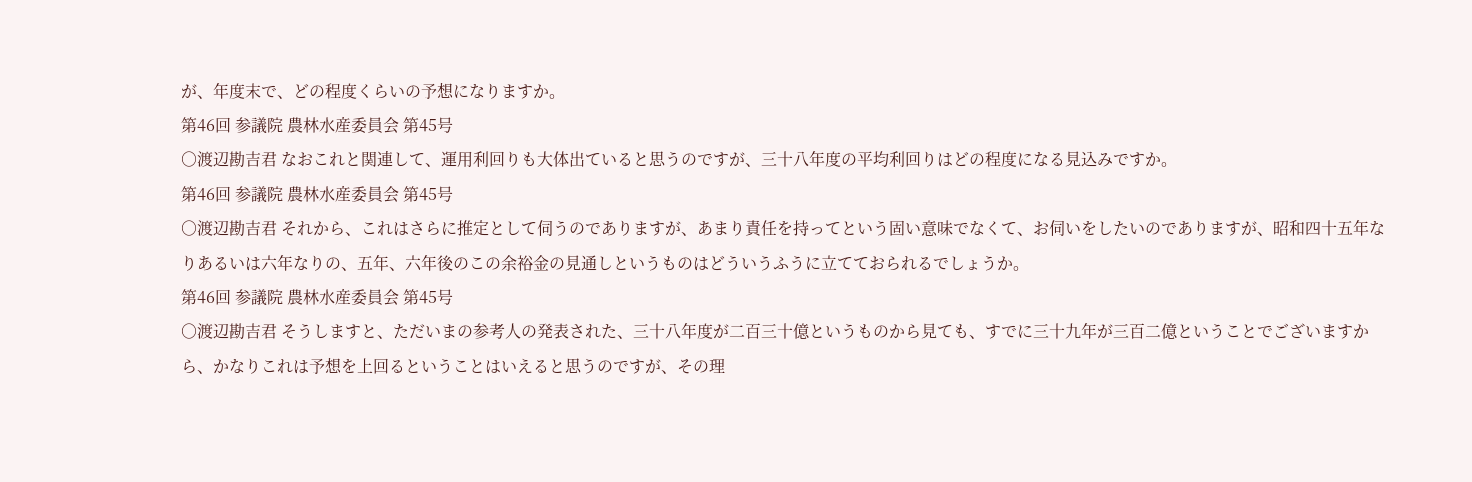が、年度末で、どの程度くらいの予想になりますか。
第46回 参議院 農林水産委員会 第45号
○渡辺勘吉君 なおこれと関連して、運用利回りも大体出ていると思うのですが、三十八年度の平均利回りはどの程度になる見込みですか。
第46回 参議院 農林水産委員会 第45号
○渡辺勘吉君 それから、これはさらに推定として伺うのでありますが、あまり責任を持ってという固い意味でなくて、お伺いをしたいのでありますが、昭和四十五年なりあるいは六年なりの、五年、六年後のこの余裕金の見通しというものはどういうふうに立てておられるでしょうか。
第46回 参議院 農林水産委員会 第45号
○渡辺勘吉君 そうしますと、ただいまの参考人の発表された、三十八年度が二百三十億というものから見ても、すでに三十九年が三百二億ということでございますから、かなりこれは予想を上回るということはいえると思うのですが、その理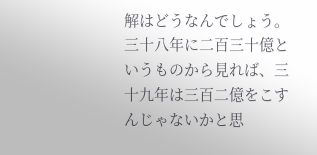解はどうなんでしょう。三十八年に二百三十億というものから見れば、三十九年は三百二億をこすんじゃないかと思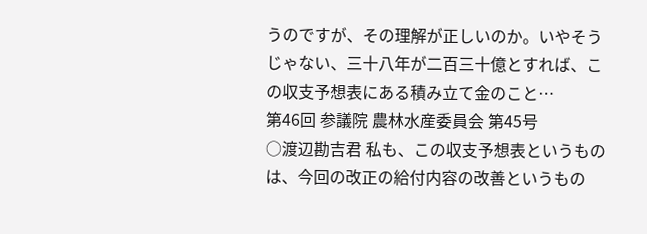うのですが、その理解が正しいのか。いやそうじゃない、三十八年が二百三十億とすれば、この収支予想表にある積み立て金のこと…
第46回 参議院 農林水産委員会 第45号
○渡辺勘吉君 私も、この収支予想表というものは、今回の改正の給付内容の改善というもの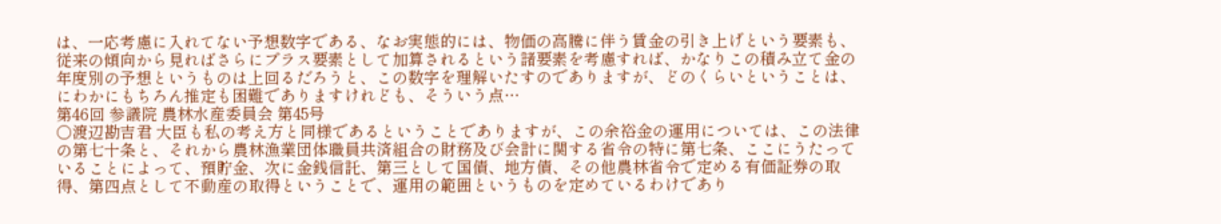は、一応考慮に入れてない予想数字である、なお実態的には、物価の高騰に伴う賃金の引き上げという要素も、従来の傾向から見ればさらにプラス要素として加算されるという諸要素を考慮すれば、かなりこの積み立て金の年度別の予想というものは上回るだろうと、この数字を理解いたすのでありますが、どのくらいということは、にわかにもちろん推定も困難でありますけれども、そういう点…
第46回 参議院 農林水産委員会 第45号
○渡辺勘吉君 大臣も私の考え方と同様であるということでありますが、この余裕金の運用については、この法律の第七十条と、それから農林漁業団体職員共済組合の財務及び会計に関する省令の特に第七条、ここにうたっていることによって、預貯金、次に金銭信託、第三として国債、地方債、その他農林省令で定める有価証券の取得、第四点として不動産の取得ということで、運用の範囲というものを定めているわけであり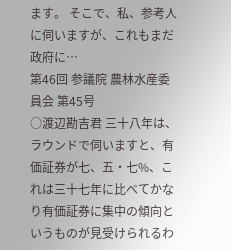ます。 そこで、私、参考人に伺いますが、これもまだ政府に…
第46回 参議院 農林水産委員会 第45号
○渡辺勘吉君 三十八年は、ラウンドで伺いますと、有価証券が七、五・七%、これは三十七年に比べてかなり有価証券に集中の傾向というものが見受けられるわ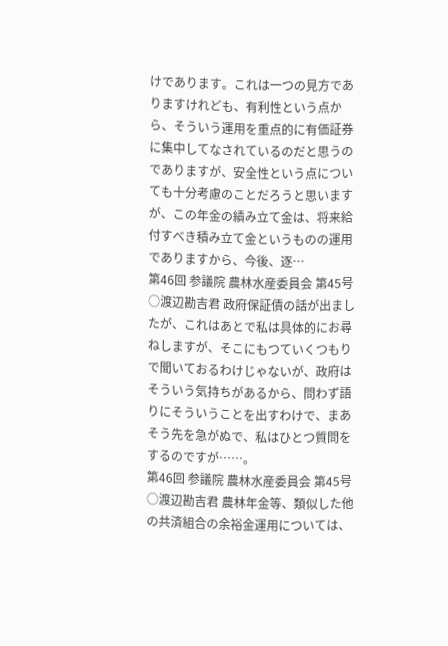けであります。これは一つの見方でありますけれども、有利性という点から、そういう運用を重点的に有価証券に集中してなされているのだと思うのでありますが、安全性という点についても十分考慮のことだろうと思いますが、この年金の績み立て金は、将来給付すべき積み立て金というものの運用でありますから、今後、逐…
第46回 参議院 農林水産委員会 第45号
○渡辺勘吉君 政府保証債の話が出ましたが、これはあとで私は具体的にお尋ねしますが、そこにもつていくつもりで聞いておるわけじゃないが、政府はそういう気持ちがあるから、問わず語りにそういうことを出すわけで、まあそう先を急がぬで、私はひとつ質問をするのですが……。
第46回 参議院 農林水産委員会 第45号
○渡辺勘吉君 農林年金等、類似した他の共済組合の余裕金運用については、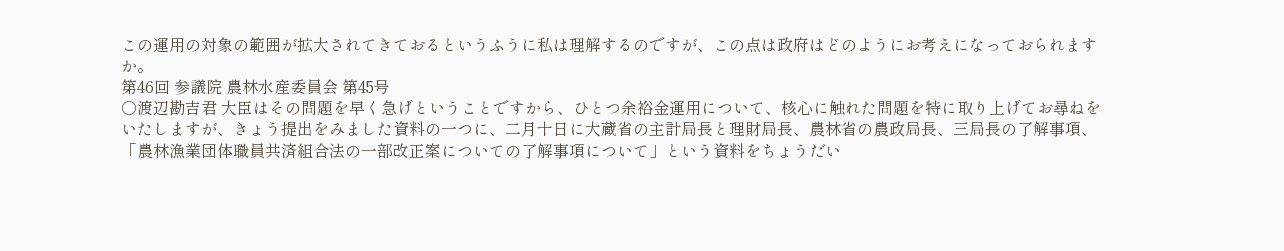この運用の対象の範囲が拡大されてきておるというふうに私は理解するのですが、この点は政府はどのようにお考えになっておられますか。
第46回 参議院 農林水産委員会 第45号
○渡辺勘吉君 大臣はその問題を早く急げということですから、ひとつ余裕金運用について、核心に触れた問題を特に取り上げてお尋ねをいたしますが、きょう提出をみました資料の一つに、二月十日に大蔵省の主計局長と理財局長、農林省の農政局長、三局長の了解事項、「農林漁業団体職員共済組合法の一部改正案についての了解事項について」という資料をちょうだい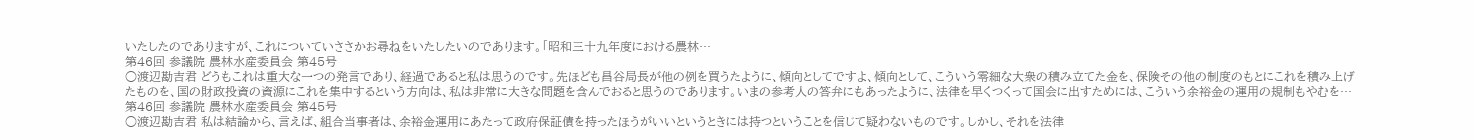いたしたのでありますが、これについていささかお尋ねをいたしたいのであります。「昭和三十九年度における農林…
第46回 参議院 農林水産委員会 第45号
○渡辺勘吉君 どうもこれは重大な一つの発言であり、経過であると私は思うのです。先ほども昌谷局長が他の例を買うたように、傾向としてですよ、傾向として、こういう零細な大衆の積み立てた金を、保険その他の制度のもとにこれを積み上げたものを、国の財政投資の資源にこれを集中するという方向は、私は非常に大きな問題を含んでおると思うのであります。いまの参考人の答弁にもあったように、法律を早くつくって国会に出すためには、こういう余裕金の運用の規制もやむを…
第46回 参議院 農林水産委員会 第45号
○渡辺勘吉君 私は結論から、言えば、組合当事者は、余裕金運用にあたって政府保証債を持ったほうがいいというときには持つということを信じて疑わないものです。しかし、それを法律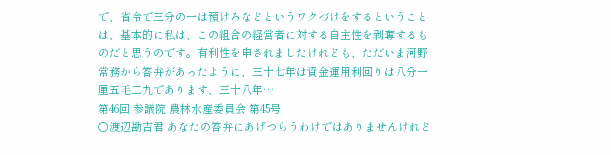で、省令で三分の一は預けろなどというワクづけをするということは、基本的に私は、この組合の経営者に対する自主性を剥奪するものだと思うのです。有利性を申されましたけれども、ただいま河野常務から答弁があったように、三十七年は資金運用利回りは八分一厘五毛二九であります、三十八年…
第46回 参議院 農林水産委員会 第45号
○渡辺勘吉君 あなたの答弁にあげつらうわけではありませんけれど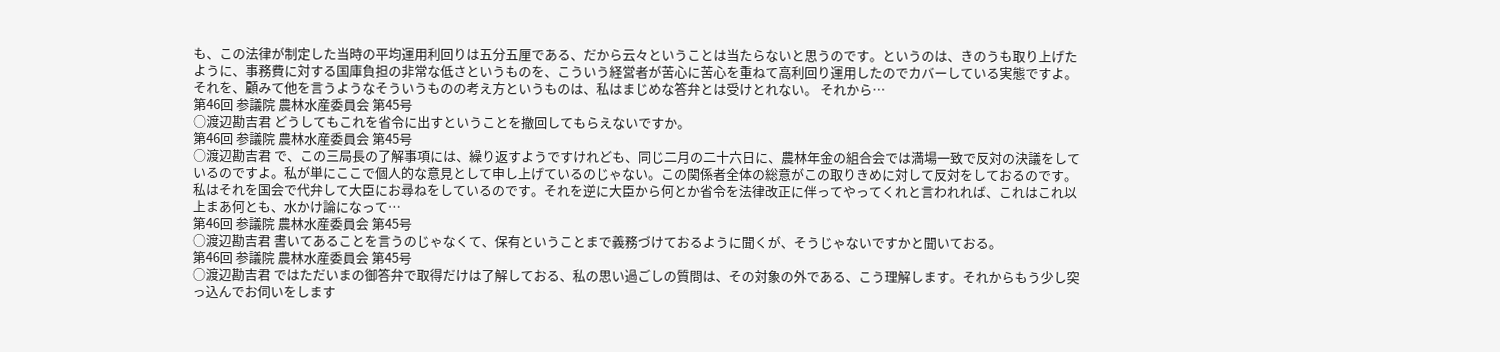も、この法律が制定した当時の平均運用利回りは五分五厘である、だから云々ということは当たらないと思うのです。というのは、きのうも取り上げたように、事務費に対する国庫負担の非常な低さというものを、こういう経営者が苦心に苦心を重ねて高利回り運用したのでカバーしている実態ですよ。それを、顧みて他を言うようなそういうものの考え方というものは、私はまじめな答弁とは受けとれない。 それから…
第46回 参議院 農林水産委員会 第45号
○渡辺勘吉君 どうしてもこれを省令に出すということを撤回してもらえないですか。
第46回 参議院 農林水産委員会 第45号
○渡辺勘吉君 で、この三局長の了解事項には、繰り返すようですけれども、同じ二月の二十六日に、農林年金の組合会では満場一致で反対の決議をしているのですよ。私が単にここで個人的な意見として申し上げているのじゃない。この関係者全体の総意がこの取りきめに対して反対をしておるのです。私はそれを国会で代弁して大臣にお尋ねをしているのです。それを逆に大臣から何とか省令を法律改正に伴ってやってくれと言われれば、これはこれ以上まあ何とも、水かけ論になって…
第46回 参議院 農林水産委員会 第45号
○渡辺勘吉君 書いてあることを言うのじゃなくて、保有ということまで義務づけておるように聞くが、そうじゃないですかと聞いておる。
第46回 参議院 農林水産委員会 第45号
○渡辺勘吉君 ではただいまの御答弁で取得だけは了解しておる、私の思い過ごしの質問は、その対象の外である、こう理解します。それからもう少し突っ込んでお伺いをします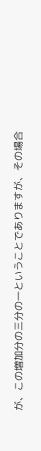が、この増加分の三分の一ということでありますが、その場合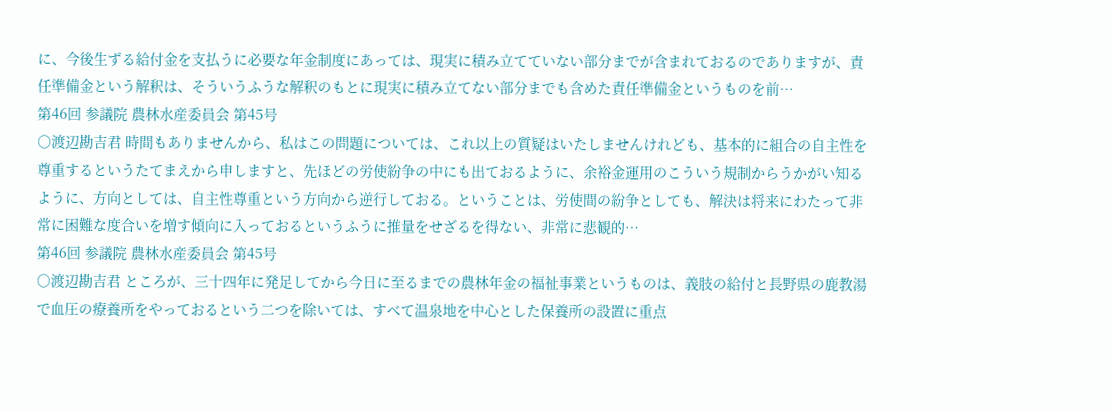に、今後生ずる給付金を支払うに必要な年金制度にあっては、現実に積み立てていない部分までが含まれておるのでありますが、責任準備金という解釈は、そういうふうな解釈のもとに現実に積み立てない部分までも含めた責任準備金というものを前…
第46回 参議院 農林水産委員会 第45号
○渡辺勘吉君 時間もありませんから、私はこの問題については、これ以上の質疑はいたしませんけれども、基本的に組合の自主性を尊重するというたてまえから申しますと、先ほどの労使紛争の中にも出ておるように、余裕金運用のこういう規制からうかがい知るように、方向としては、自主性尊重という方向から逆行しておる。ということは、労使間の紛争としても、解決は将来にわたって非常に困難な度合いを増す傾向に入っておるというふうに推量をせざるを得ない、非常に悲観的…
第46回 参議院 農林水産委員会 第45号
○渡辺勘吉君 ところが、三十四年に発足してから今日に至るまでの農林年金の福祉事業というものは、義肢の給付と長野県の鹿教湯で血圧の療養所をやっておるという二つを除いては、すべて温泉地を中心とした保養所の設置に重点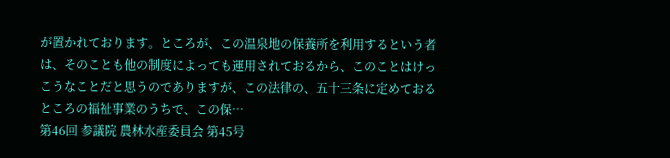が置かれております。ところが、この温泉地の保養所を利用するという者は、そのことも他の制度によっても運用されておるから、このことはけっこうなことだと思うのでありますが、この法律の、五十三条に定めておるところの福祉事業のうちで、この保…
第46回 参議院 農林水産委員会 第45号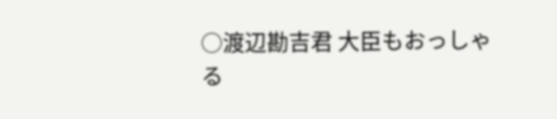○渡辺勘吉君 大臣もおっしゃる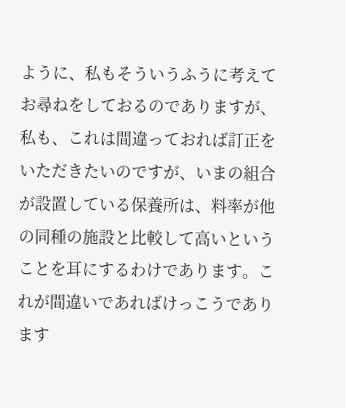ように、私もそういうふうに考えてお尋ねをしておるのでありますが、私も、これは間違っておれば訂正をいただきたいのですが、いまの組合が設置している保養所は、料率が他の同種の施設と比較して高いということを耳にするわけであります。これが間違いであればけっこうであります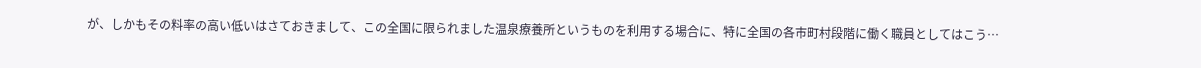が、しかもその料率の高い低いはさておきまして、この全国に限られました温泉療養所というものを利用する場合に、特に全国の各市町村段階に働く職員としてはこう…